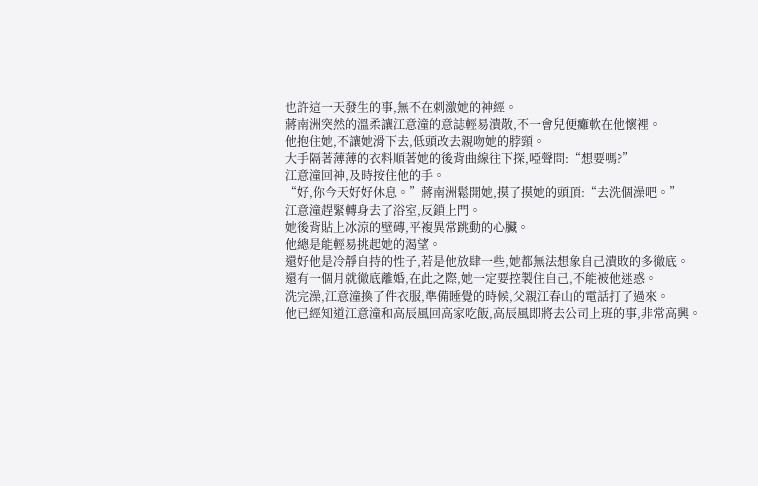也許這一天發生的事,無不在刺激她的神經。
蔣南洲突然的溫柔讓江意潼的意誌輕易潰散,不一會兒便癱軟在他懷裡。
他抱住她,不讓她滑下去,低頭改去親吻她的脖頸。
大手隔著薄薄的衣料順著她的後背曲線往下探,啞聲問:“想要嗎?”
江意潼回神,及時按住他的手。
“好,你今天好好休息。”蔣南洲鬆開她,摸了摸她的頭頂:“去洗個澡吧。”
江意潼趕緊轉身去了浴室,反鎖上門。
她後背貼上冰涼的壁磚,平複異常跳動的心臟。
他總是能輕易挑起她的渴望。
還好他是冷靜自持的性子,若是他放肆一些,她都無法想象自己潰敗的多徹底。
還有一個月就徹底離婚,在此之際,她一定要控製住自己,不能被他迷惑。
洗完澡,江意潼換了件衣服,準備睡覺的時候,父親江春山的電話打了過來。
他已經知道江意潼和高辰風回高家吃飯,高辰風即將去公司上班的事,非常高興。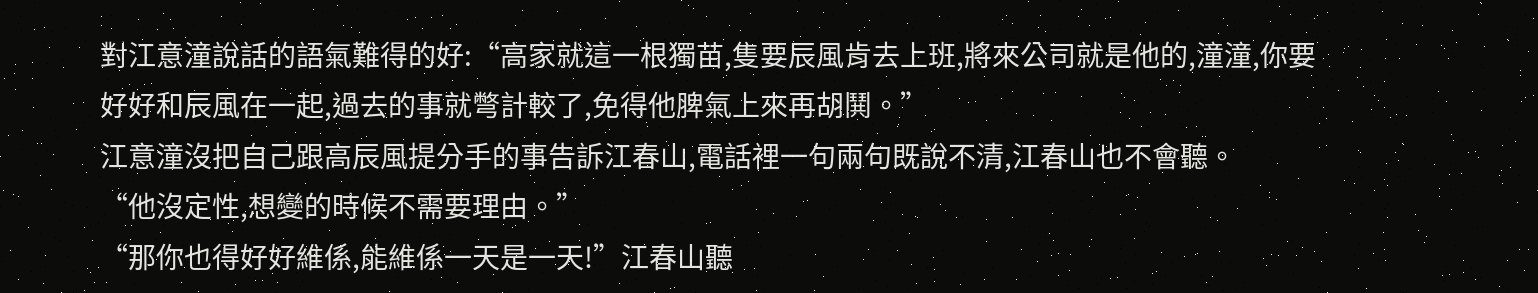對江意潼說話的語氣難得的好:“高家就這一根獨苗,隻要辰風肯去上班,將來公司就是他的,潼潼,你要好好和辰風在一起,過去的事就彆計較了,免得他脾氣上來再胡鬨。”
江意潼沒把自己跟高辰風提分手的事告訴江春山,電話裡一句兩句既說不清,江春山也不會聽。
“他沒定性,想變的時候不需要理由。”
“那你也得好好維係,能維係一天是一天!”江春山聽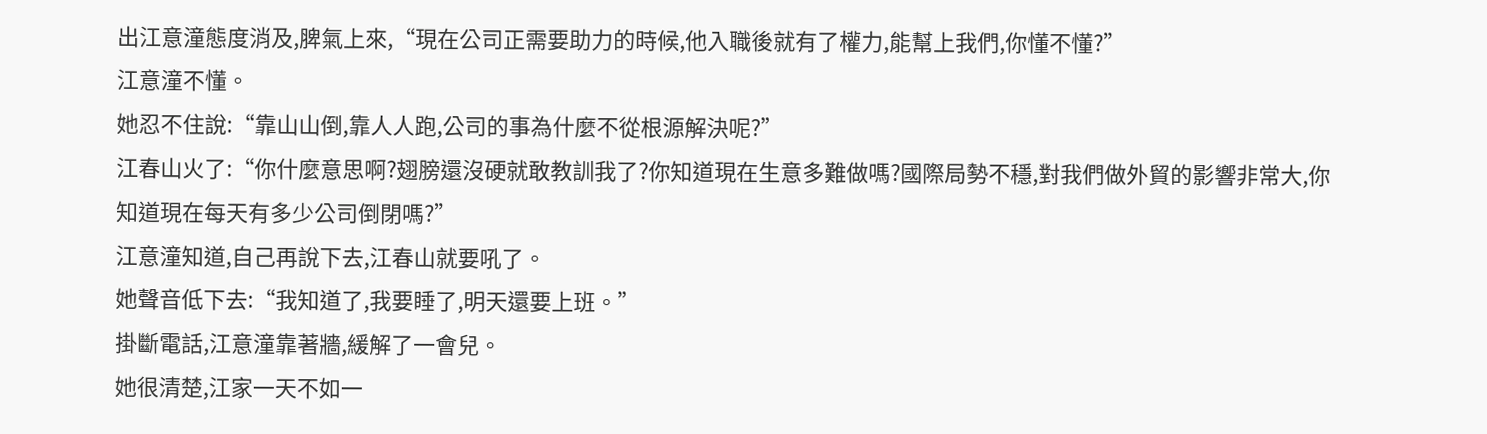出江意潼態度消及,脾氣上來,“現在公司正需要助力的時候,他入職後就有了權力,能幫上我們,你懂不懂?”
江意潼不懂。
她忍不住說:“靠山山倒,靠人人跑,公司的事為什麼不從根源解決呢?”
江春山火了:“你什麼意思啊?翅膀還沒硬就敢教訓我了?你知道現在生意多難做嗎?國際局勢不穩,對我們做外貿的影響非常大,你知道現在每天有多少公司倒閉嗎?”
江意潼知道,自己再說下去,江春山就要吼了。
她聲音低下去:“我知道了,我要睡了,明天還要上班。”
掛斷電話,江意潼靠著牆,緩解了一會兒。
她很清楚,江家一天不如一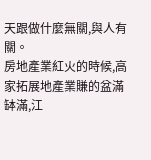天跟做什麼無關,與人有關。
房地產業紅火的時候,高家拓展地產業賺的盆滿缽滿,江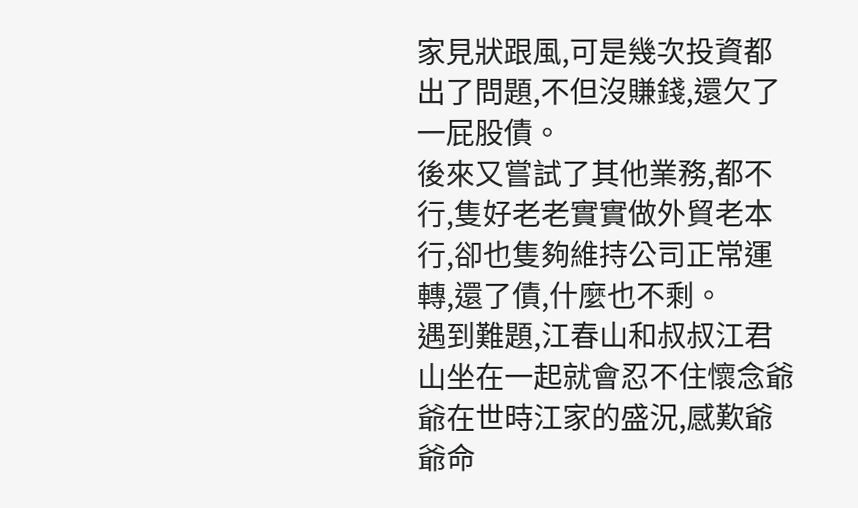家見狀跟風,可是幾次投資都出了問題,不但沒賺錢,還欠了一屁股債。
後來又嘗試了其他業務,都不行,隻好老老實實做外貿老本行,卻也隻夠維持公司正常運轉,還了債,什麼也不剩。
遇到難題,江春山和叔叔江君山坐在一起就會忍不住懷念爺爺在世時江家的盛況,感歎爺爺命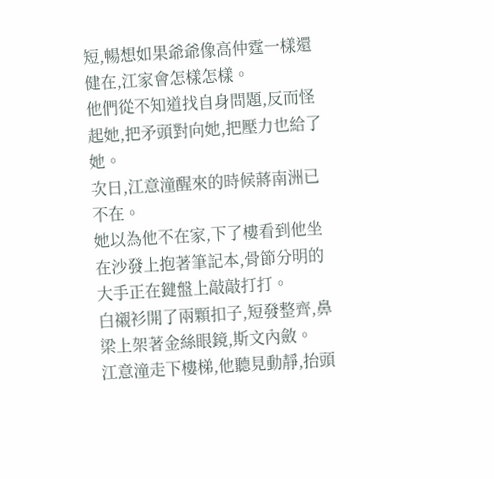短,暢想如果爺爺像高仲霆一樣還健在,江家會怎樣怎樣。
他們從不知道找自身問題,反而怪起她,把矛頭對向她,把壓力也給了她。
次日,江意潼醒來的時候蔣南洲已不在。
她以為他不在家,下了樓看到他坐在沙發上抱著筆記本,骨節分明的大手正在鍵盤上敲敲打打。
白襯衫開了兩顆扣子,短發整齊,鼻梁上架著金絲眼鏡,斯文內斂。
江意潼走下樓梯,他聽見動靜,抬頭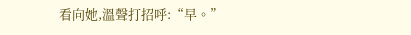看向她,溫聲打招呼:“早。”